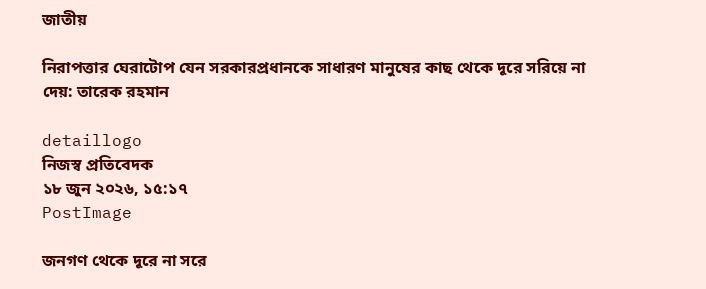জাতীয়

নিরাপত্তার ঘেরাটোপ যেন সরকারপ্রধানকে সাধারণ মানুষের কাছ থেকে দূরে সরিয়ে না দেয়: তারেক রহমান

detaillogo
নিজস্ব প্রতিবেদক
১৮ জুন ২০২৬, ১৫:১৭
PostImage

জনগণ থেকে দূরে না সরে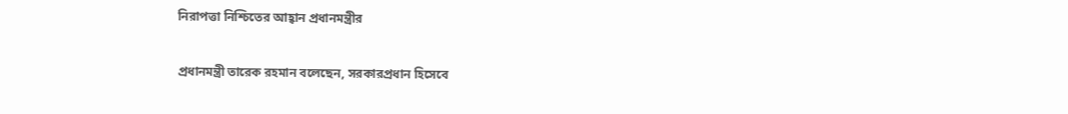নিরাপত্তা নিশ্চিতের আহ্বান প্রধানমন্ত্রীর


প্রধানমন্ত্রী তারেক রহমান বলেছেন, সরকারপ্রধান হিসেবে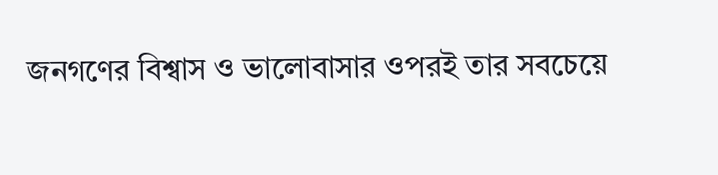জনগণের বিশ্বাস ও ভালোবাসার ওপরই তার সবচেয়ে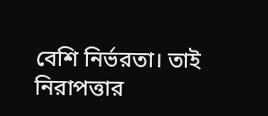বেশি নির্ভরতা। তাই নিরাপত্তার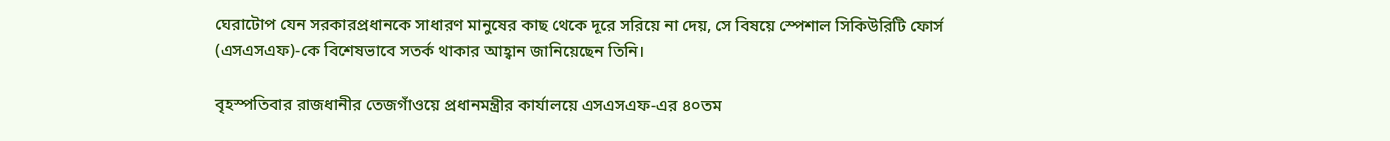ঘেরাটোপ যেন সরকারপ্রধানকে সাধারণ মানুষের কাছ থেকে দূরে সরিয়ে না দেয়, সে বিষয়ে স্পেশাল সিকিউরিটি ফোর্স (এসএসএফ)-কে বিশেষভাবে সতর্ক থাকার আহ্বান জানিয়েছেন তিনি।

বৃহস্পতিবার রাজধানীর তেজগাঁওয়ে প্রধানমন্ত্রীর কার্যালয়ে এসএসএফ-এর ৪০তম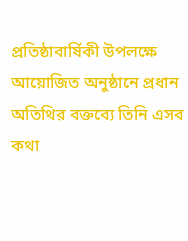প্রতিষ্ঠাবার্ষিকী উপলক্ষে আয়োজিত অনুষ্ঠানে প্রধান অতিথির বক্তব্যে তিনি এসব কথা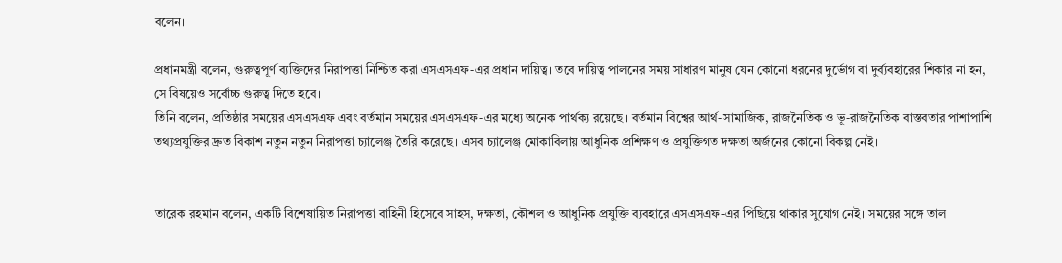বলেন।

প্রধানমন্ত্রী বলেন, গুরুত্বপূর্ণ ব্যক্তিদের নিরাপত্তা নিশ্চিত করা এসএসএফ-এর প্রধান দায়িত্ব। তবে দায়িত্ব পালনের সময় সাধারণ মানুষ যেন কোনো ধরনের দুর্ভোগ বা দুর্ব্যবহারের শিকার না হন, সে বিষয়েও সর্বোচ্চ গুরুত্ব দিতে হবে।
তিনি বলেন, প্রতিষ্ঠার সময়ের এসএসএফ এবং বর্তমান সময়ের এসএসএফ-এর মধ্যে অনেক পার্থক্য রয়েছে। বর্তমান বিশ্বের আর্থ-সামাজিক, রাজনৈতিক ও ভূ-রাজনৈতিক বাস্তবতার পাশাপাশি তথ্যপ্রযুক্তির দ্রুত বিকাশ নতুন নতুন নিরাপত্তা চ্যালেঞ্জ তৈরি করেছে। এসব চ্যালেঞ্জ মোকাবিলায় আধুনিক প্রশিক্ষণ ও প্রযুক্তিগত দক্ষতা অর্জনের কোনো বিকল্প নেই।


তারেক রহমান বলেন, একটি বিশেষায়িত নিরাপত্তা বাহিনী হিসেবে সাহস, দক্ষতা, কৌশল ও আধুনিক প্রযুক্তি ব্যবহারে এসএসএফ-এর পিছিয়ে থাকার সুযোগ নেই। সময়ের সঙ্গে তাল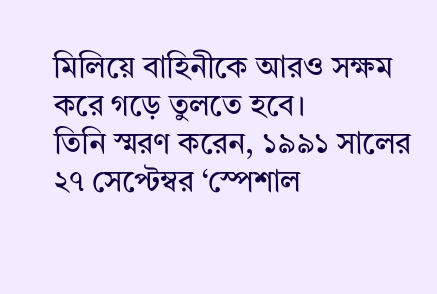মিলিয়ে বাহিনীকে আরও সক্ষম করে গড়ে তুলতে হবে।
তিনি স্মরণ করেন, ১৯৯১ সালের ২৭ সেপ্টেম্বর ‘স্পেশাল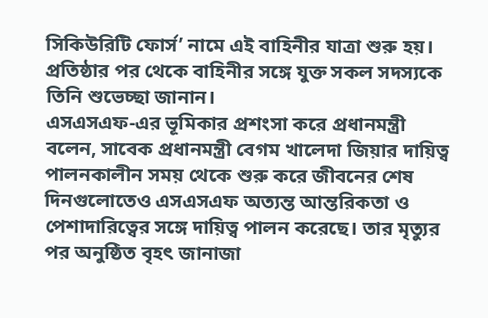সিকিউরিটি ফোর্স’ নামে এই বাহিনীর যাত্রা শুরু হয়। প্রতিষ্ঠার পর থেকে বাহিনীর সঙ্গে যুক্ত সকল সদস্যকে তিনি শুভেচ্ছা জানান।
এসএসএফ-এর ভূমিকার প্রশংসা করে প্রধানমন্ত্রী বলেন, সাবেক প্রধানমন্ত্রী বেগম খালেদা জিয়ার দায়িত্ব পালনকালীন সময় থেকে শুরু করে জীবনের শেষ দিনগুলোতেও এসএসএফ অত্যন্ত আন্তরিকতা ও পেশাদারিত্বের সঙ্গে দায়িত্ব পালন করেছে। তার মৃত্যুর পর অনুষ্ঠিত বৃহৎ জানাজা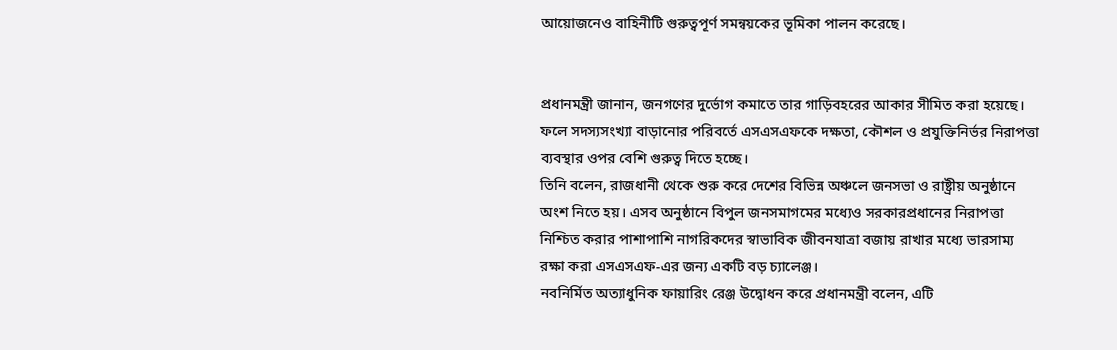আয়োজনেও বাহিনীটি গুরুত্বপূর্ণ সমন্বয়কের ভূমিকা পালন করেছে।


প্রধানমন্ত্রী জানান, জনগণের দুর্ভোগ কমাতে তার গাড়িবহরের আকার সীমিত করা হয়েছে। ফলে সদস্যসংখ্যা বাড়ানোর পরিবর্তে এসএসএফকে দক্ষতা, কৌশল ও প্রযুক্তিনির্ভর নিরাপত্তা ব্যবস্থার ওপর বেশি গুরুত্ব দিতে হচ্ছে।
তিনি বলেন, রাজধানী থেকে শুরু করে দেশের বিভিন্ন অঞ্চলে জনসভা ও রাষ্ট্রীয় অনুষ্ঠানে অংশ নিতে হয়। এসব অনুষ্ঠানে বিপুল জনসমাগমের মধ্যেও সরকারপ্রধানের নিরাপত্তা নিশ্চিত করার পাশাপাশি নাগরিকদের স্বাভাবিক জীবনযাত্রা বজায় রাখার মধ্যে ভারসাম্য রক্ষা করা এসএসএফ-এর জন্য একটি বড় চ্যালেঞ্জ।
নবনির্মিত অত্যাধুনিক ফায়ারিং রেঞ্জ উদ্বোধন করে প্রধানমন্ত্রী বলেন, এটি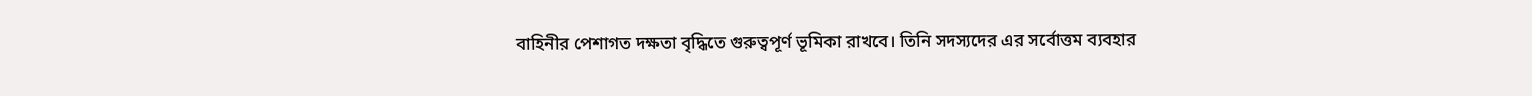বাহিনীর পেশাগত দক্ষতা বৃদ্ধিতে গুরুত্বপূর্ণ ভূমিকা রাখবে। তিনি সদস্যদের এর সর্বোত্তম ব্যবহার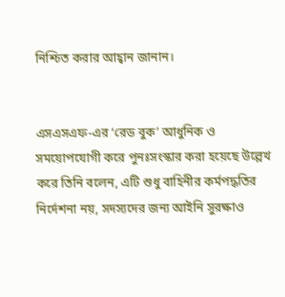নিশ্চিত করার আহ্বান জানান।


এসএসএফ-এর ‘রেড বুক’ আধুনিক ও সময়োপযোগী করে পুনঃসংস্কার করা হয়েছে উল্লেখ করে তিনি বলেন, এটি শুধু বাহিনীর কর্মপদ্ধতির নির্দেশনা নয়, সদস্যদের জন্য আইনি সুরক্ষাও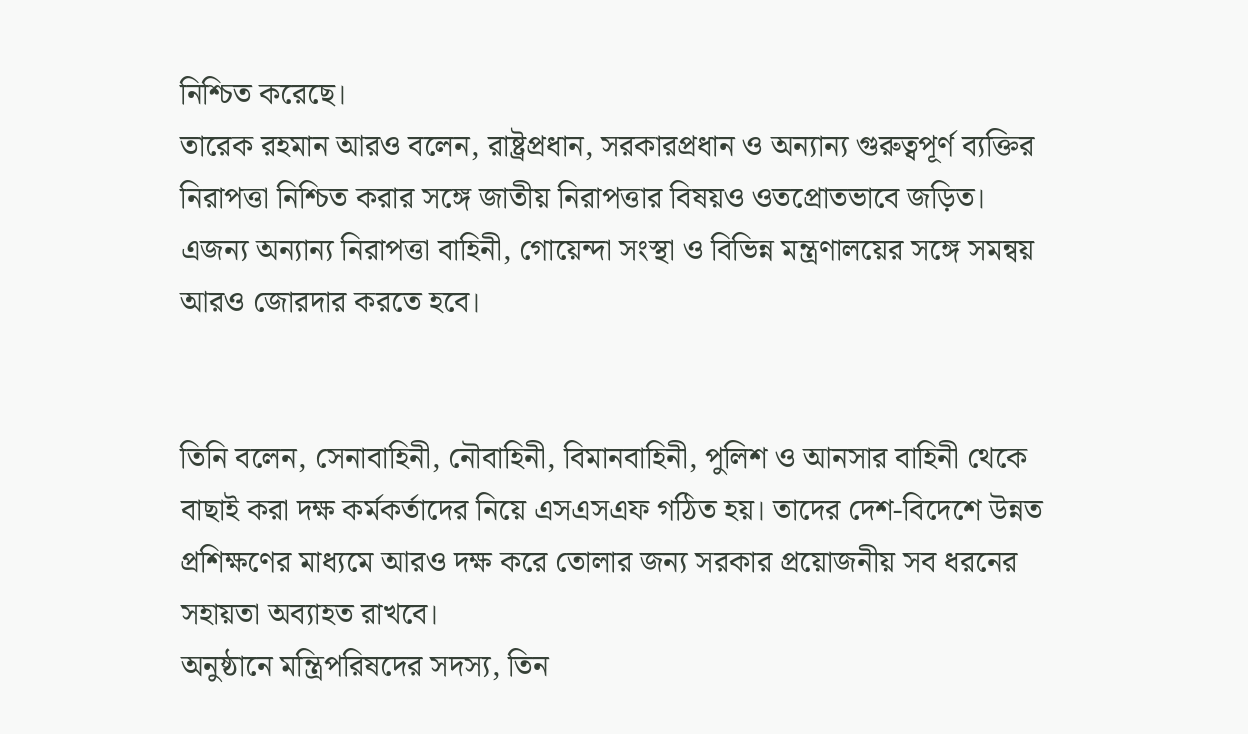নিশ্চিত করেছে।
তারেক রহমান আরও বলেন, রাষ্ট্রপ্রধান, সরকারপ্রধান ও অন্যান্য গুরুত্বপূর্ণ ব্যক্তির নিরাপত্তা নিশ্চিত করার সঙ্গে জাতীয় নিরাপত্তার বিষয়ও ওতপ্রোতভাবে জড়িত। এজন্য অন্যান্য নিরাপত্তা বাহিনী, গোয়েন্দা সংস্থা ও বিভিন্ন মন্ত্রণালয়ের সঙ্গে সমন্বয় আরও জোরদার করতে হবে।


তিনি বলেন, সেনাবাহিনী, নৌবাহিনী, বিমানবাহিনী, পুলিশ ও আনসার বাহিনী থেকে বাছাই করা দক্ষ কর্মকর্তাদের নিয়ে এসএসএফ গঠিত হয়। তাদের দেশ-বিদেশে উন্নত প্রশিক্ষণের মাধ্যমে আরও দক্ষ করে তোলার জন্য সরকার প্রয়োজনীয় সব ধরনের সহায়তা অব্যাহত রাখবে।
অনুষ্ঠানে মন্ত্রিপরিষদের সদস্য, তিন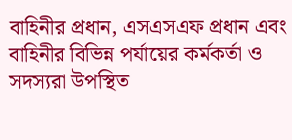বাহিনীর প্রধান, এসএসএফ প্রধান এবং বাহিনীর বিভিন্ন পর্যায়ের কর্মকর্তা ও সদস্যরা উপস্থিত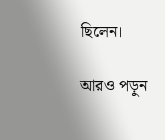ছিলেন।

আরও পড়ুন